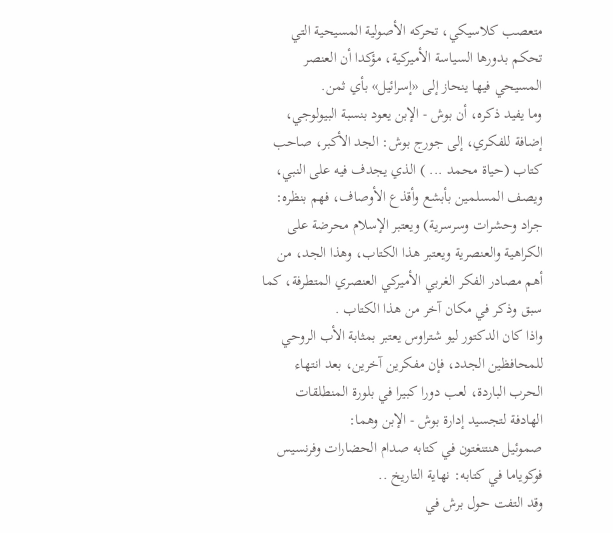متعصب کلاسيكي، تحركه الأصولية المسيحية التي تحكم بدورها السياسة الأميركية، مؤكدا أن العنصر المسيحي فيها ينحاز إلى «إسرائيل» بأي ثمن.
وما يفيد ذكره، أن بوش - الإبن يعود بنسبة البيولوجي، إضافة للفكري، إلى جورج بوش: الجد الأكبر، صاحب كتاب (حياة محمد ... ) الذي يجدف فيه على النبي، ويصف المسلمين بأبشع وأقذع الأوصاف، فهم بنظره: جراد وحشرات وسرسرية) ويعتبر الإسلام محرضة على الكراهية والعنصرية ويعتبر هذا الكتاب، وهذا الجد، من أهم مصادر الفكر الغربي الأميركي العنصري المتطرفة، كما سبق وذكر في مكان آخر من هذا الكتاب .
واذا كان الدكتور ليو شتراوس يعتبر بمثابة الأب الروحي للمحافظين الجدد، فإن مفکرين آخرين، بعد انتهاء الحرب الباردة، لعب دورا كبيرا في بلورة المنطلقات الهادفة لتجسيد إدارة بوش - الإبن وهما:
صموئيل هنتنغتون في كتابه صدام الحضارات وفرنسيس فوکوياما في كتابه: نهاية التاريخ ..
وقد التفت حول برش في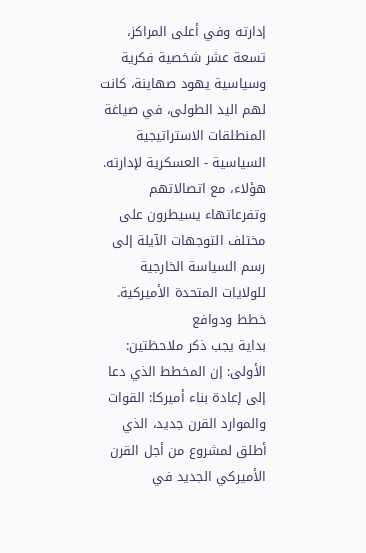إدارته وفي أعلى المراكز، تسعة عشر شخصية فكرية وسياسية يهود صهاينة، كانت لهم اليد الطولى، في صياغة المنطلقات الاستراتيجية السياسية - العسكرية لإدارته.
هؤلاء، مع اتصالاتهم وتفرعاتهاء يسيطرون على مختلف التوجهات الآيلة إلى رسم السياسة الخارجية للولايات المتحدة الأميركية. خطط ودوافع
بداية يجب ذكر ملاحظتين:
الأولى: إن المخطط الذي دعا إلى إعادة بناء أميركا: القوات والموارد القرن جديد، الذي أطلق لمشروع من أجل القرن الأميركي الجديد في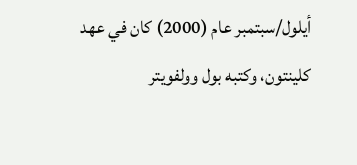أيلول/سبتمبر عام (2000) كان في عهد کلينتون، وكتبه بول وولفويتر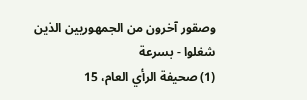وصقور آخرون من الجمهوريين الذين شغلوا - بسرعة
(1) صحيفة الرأي العام، 15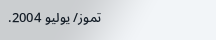تموز/ يوليو 2004.